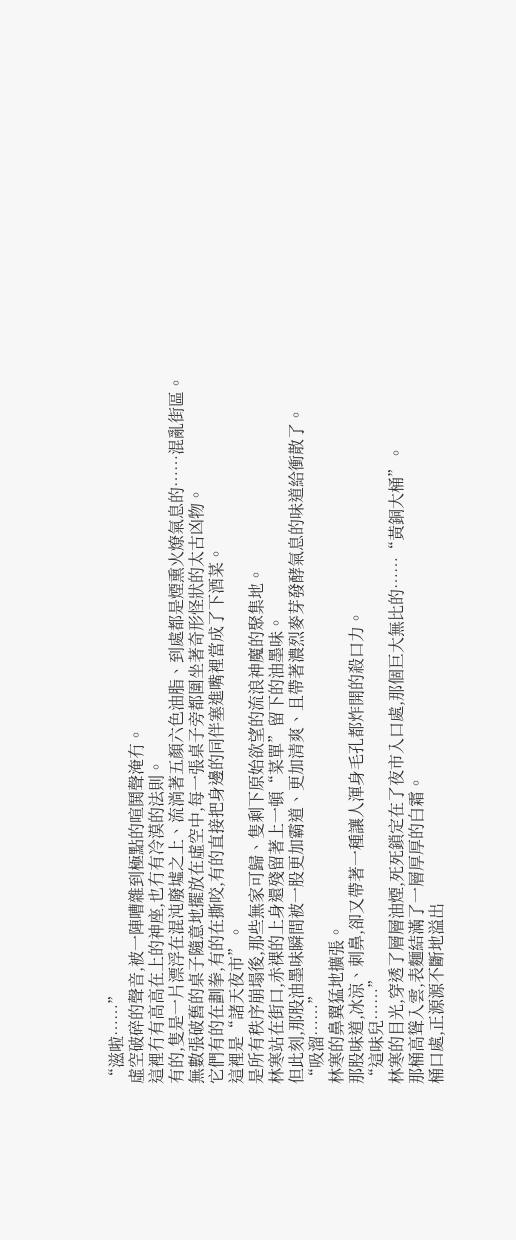“滋啦……”
虛空破碎的聲音,被一陣嘈雜到極點的喧鬨聲淹冇。
這裡冇有高高在上的神座,也冇有冷漠的法則。
有的,隻是一片漂浮在混沌廢墟之上、流淌著五顏六色油脂、到處都是煙熏火燎氣息的……混亂街區。
無數張破舊的桌子隨意地擺放在虛空中,每一張桌子旁都圍坐著奇形怪狀的太古凶物。
它們有的在劃拳,有的在撕咬,有的直接把身邊的同伴塞進嘴裡當成了下酒菜。
這裡是“諸天夜市”。
是所有秩序崩塌後,那些無家可歸、隻剩下原始欲望的流浪神魔的聚集地。
林寒站在街口,赤裸的上身還殘留著上一頓“菜單”留下的油墨味。
但此刻,那股油墨味瞬間被一股更加霸道、更加清爽、且帶著濃烈麥芽發酵氣息的味道給衝散了。
“吸溜……”
林寒的鼻翼猛地擴張。
那股味道,冰涼、刺鼻,卻又帶著一種讓人渾身毛孔都炸開的殺口力。
“這味兒……”
林寒的目光,穿透了層層油煙,死死鎖定在了夜市入口處,那個巨大無比的……“黃銅大桶”。
那桶高聳入雲,表麵結滿了一層厚厚的白霜。
桶口處,正源源不斷地溢出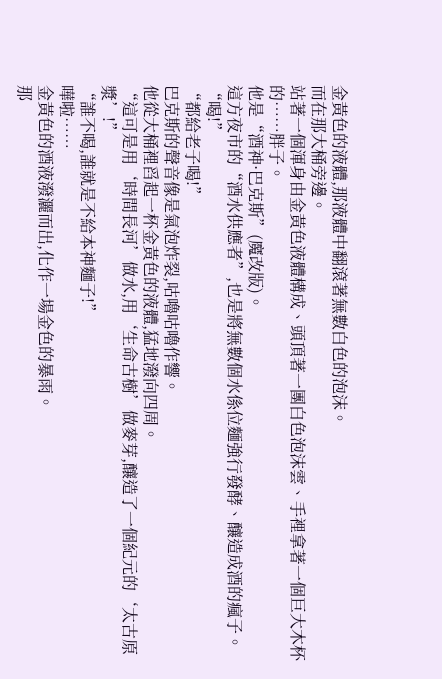金黃色的液體,那液體中翻滾著無數白色的泡沫。
而在那大桶旁邊。
站著一個渾身由金黃色液體構成、頭頂著一團白色泡沫雲、手裡拿著一個巨大木杯的……胖子。
他是“酒神·巴克斯”(魔改版)。
這方夜市的“酒水供應者”,也是將無數個水係位麵強行發酵、釀造成酒的瘋子。
“喝!”
“都給老子喝!”
巴克斯的聲音像是氣泡炸裂,咕嚕咕嚕作響。
他從大桶裡舀起一杯金黃色的液體,猛地潑向四周。
“這可是用‘時間長河’做水,用‘生命古樹’做麥芽,釀造了一個紀元的‘太古原漿’!”
“誰不喝,誰就是不給本神麵子!”
嘩啦……
金黃色的酒液潑灑而出,化作一場金色的暴雨。
那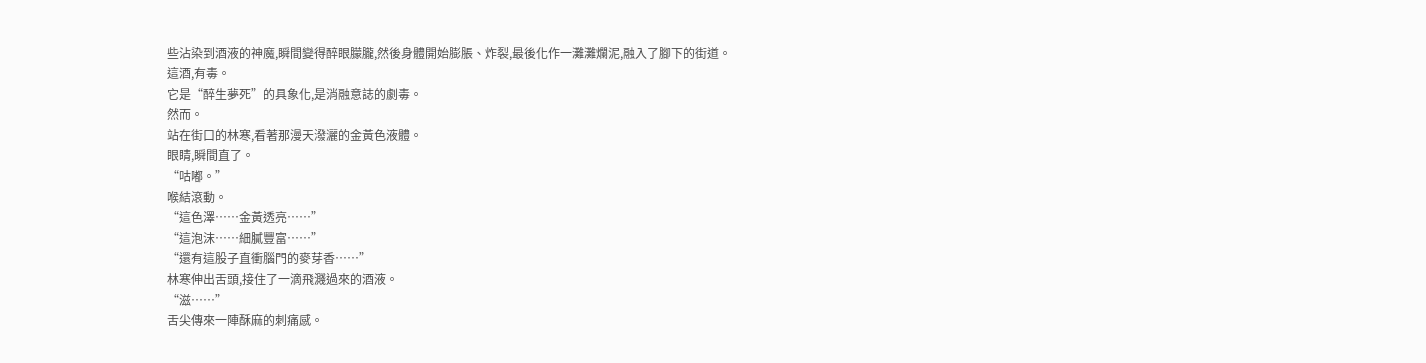些沾染到酒液的神魔,瞬間變得醉眼朦朧,然後身體開始膨脹、炸裂,最後化作一灘灘爛泥,融入了腳下的街道。
這酒,有毒。
它是“醉生夢死”的具象化,是消融意誌的劇毒。
然而。
站在街口的林寒,看著那漫天潑灑的金黃色液體。
眼睛,瞬間直了。
“咕嘟。”
喉結滾動。
“這色澤……金黃透亮……”
“這泡沫……細膩豐富……”
“還有這股子直衝腦門的麥芽香……”
林寒伸出舌頭,接住了一滴飛濺過來的酒液。
“滋……”
舌尖傳來一陣酥麻的刺痛感。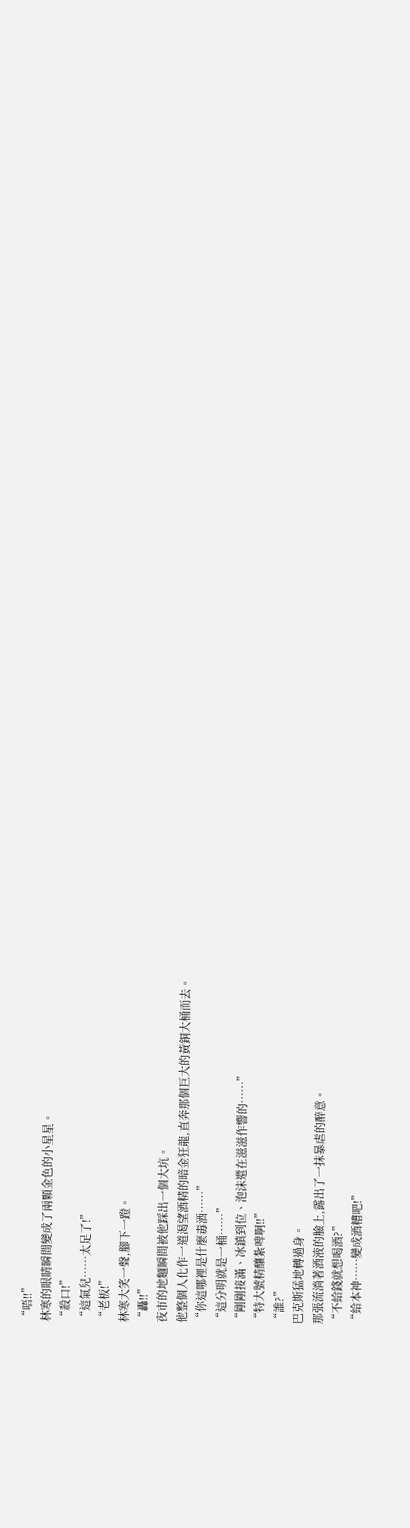“唔!!”
林寒的眼睛瞬間變成了兩顆金色的小星星。
“殺口!”
“這氣兒……太足了!”
“老板!”
林寒大笑一聲,腳下一蹬。
“轟!!”
夜市的地麵瞬間被他踩出一個大坑。
他整個人化作一道渴望酒精的暗金狂龍,直奔那個巨大的黃銅大桶而去。
“你這哪裡是什麼毒酒……”
“這分明就是一桶……”
“剛剛接滿、冰鎮到位、泡沫還在滋滋作響的……”
“特大號精釀紮啤啊!!”
“誰?”
巴克斯猛地轉過身。
那張流淌著酒液的臉上,露出了一抹暴虐的醉意。
“不給錢就想喝酒?”
“給本神……變成酒糟吧!”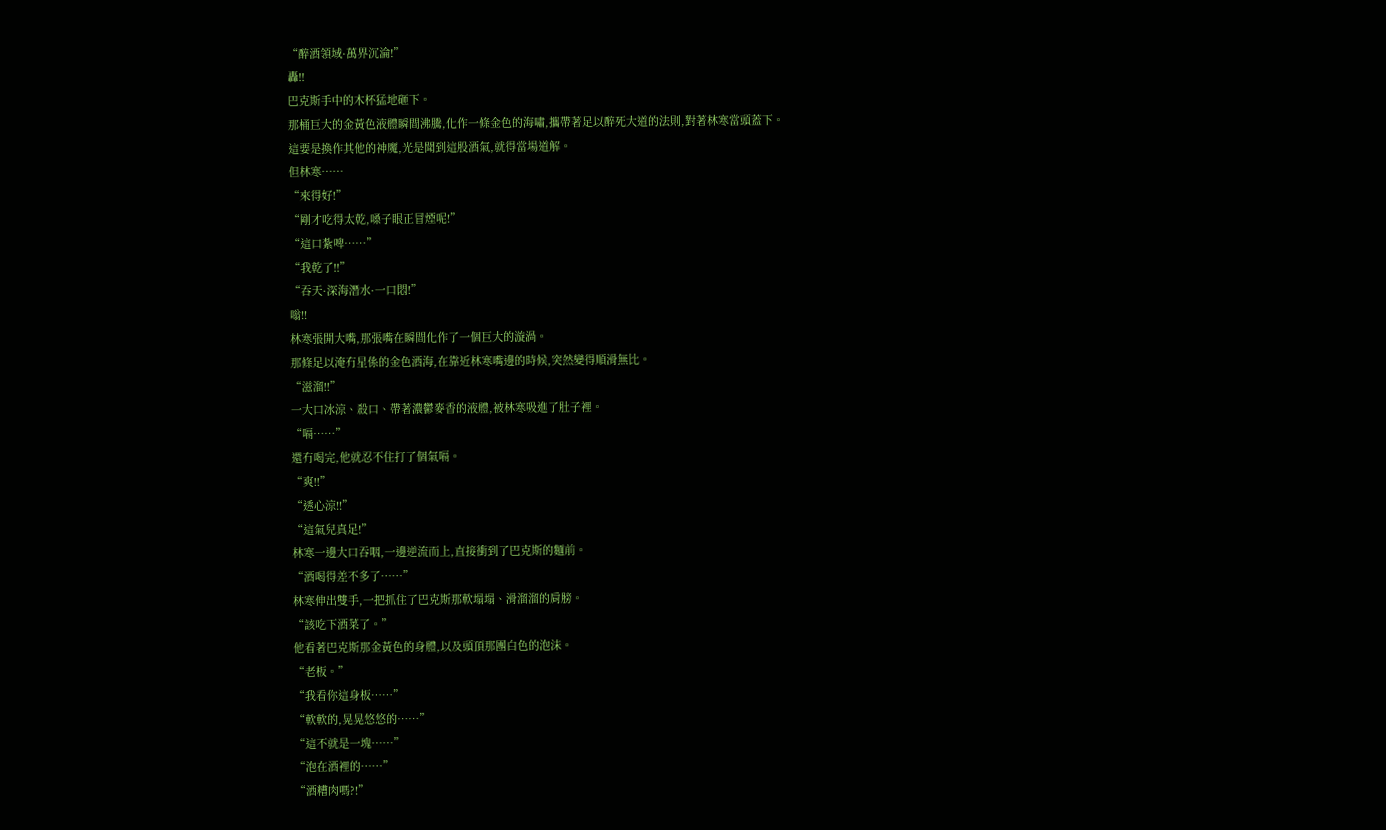“醉酒領域·萬界沉淪!”
轟!!
巴克斯手中的木杯猛地砸下。
那桶巨大的金黃色液體瞬間沸騰,化作一條金色的海嘯,攜帶著足以醉死大道的法則,對著林寒當頭蓋下。
這要是換作其他的神魔,光是聞到這股酒氣,就得當場道解。
但林寒……
“來得好!”
“剛才吃得太乾,嗓子眼正冒煙呢!”
“這口紮啤……”
“我乾了!!”
“吞天·深海潛水·一口悶!”
嗡!!
林寒張開大嘴,那張嘴在瞬間化作了一個巨大的漩渦。
那條足以淹冇星係的金色酒海,在靠近林寒嘴邊的時候,突然變得順滑無比。
“滋溜!!”
一大口冰涼、殺口、帶著濃鬱麥香的液體,被林寒吸進了肚子裡。
“嗝……”
還冇喝完,他就忍不住打了個氣嗝。
“爽!!”
“透心涼!!”
“這氣兒真足!”
林寒一邊大口吞咽,一邊逆流而上,直接衝到了巴克斯的麵前。
“酒喝得差不多了……”
林寒伸出雙手,一把抓住了巴克斯那軟塌塌、滑溜溜的肩膀。
“該吃下酒菜了。”
他看著巴克斯那金黃色的身體,以及頭頂那團白色的泡沫。
“老板。”
“我看你這身板……”
“軟軟的,晃晃悠悠的……”
“這不就是一塊……”
“泡在酒裡的……”
“酒糟肉嗎?!”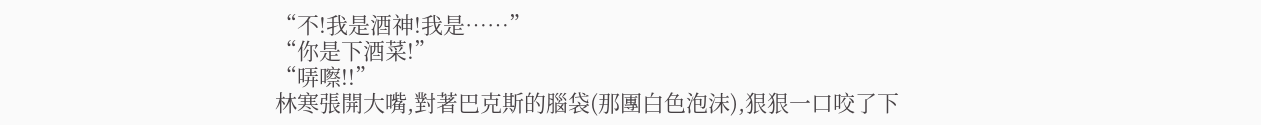“不!我是酒神!我是……”
“你是下酒菜!”
“哢嚓!!”
林寒張開大嘴,對著巴克斯的腦袋(那團白色泡沫),狠狠一口咬了下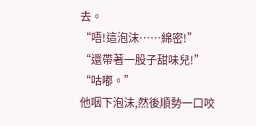去。
“唔!這泡沫……綿密!”
“還帶著一股子甜味兒!”
“咕嘟。”
他咽下泡沫,然後順勢一口咬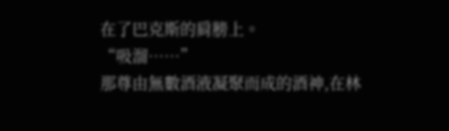在了巴克斯的肩膀上。
“吸溜……”
那尊由無數酒液凝聚而成的酒神,在林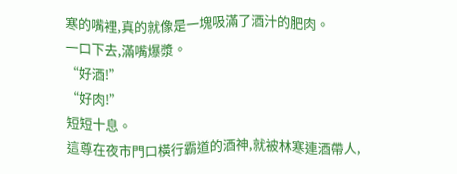寒的嘴裡,真的就像是一塊吸滿了酒汁的肥肉。
一口下去,滿嘴爆漿。
“好酒!”
“好肉!”
短短十息。
這尊在夜市門口橫行霸道的酒神,就被林寒連酒帶人,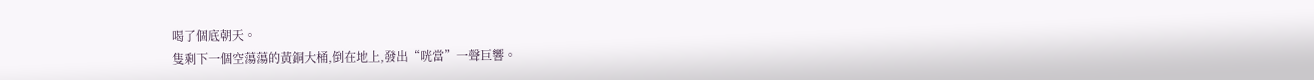喝了個底朝天。
隻剩下一個空蕩蕩的黃銅大桶,倒在地上,發出“咣當”一聲巨響。